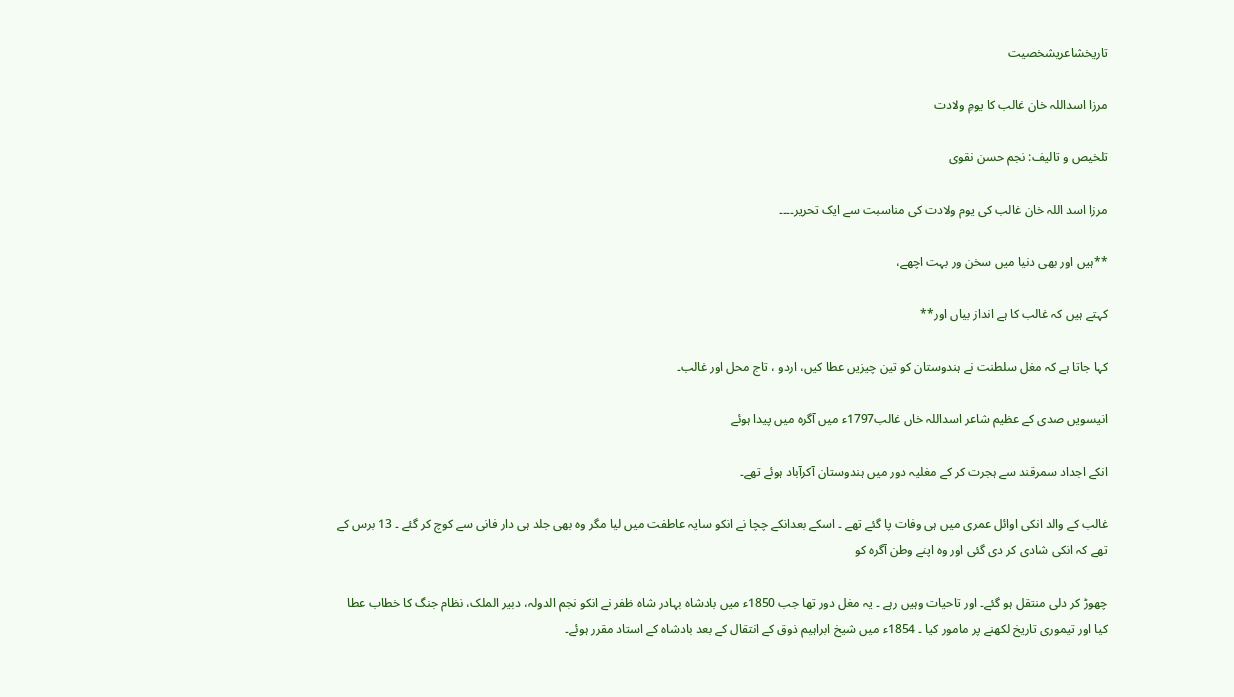تاریخشاعریشخصیت

مرزا اسداللہ خان غالب کا یومِ ولادت

تلخیص و تالیف: نجم حسن نقوی

مرزا اسد اللہ خان غالب کی یوم ولادت کی مناسبت سے ایک تحریر۔۔۔۔

**ہیں اور بھی دنیا میں سخن ور بہت اچھے،

کہتے ہیں کہ غالب کا ہے انداز بیاں اور**

کہا جاتا ہے کہ مغل سلطنت نے ہندوستان کو تین چیزیں عطا کیں، اردو ، تاج محل اور غالب۔

انیسویں صدی کے عظیم شاعر اسداللہ خاں غالب1797ء میں آگرہ میں پیدا ہوئے

انکے اجداد سمرقند سے ہجرت کر کے مغلیہ دور میں ہندوستان آکرآباد ہوئے تھے۔

غالب کے والد انکی اوائل عمری میں ہی وفات پا گئے تھے ۔ اسکے بعدانکے چچا نے انکو سایہ عاطفت میں لیا مگر وہ بھی جلد ہی دار فانی سے کوچ کر گئے ۔ 13 برس کے تھے کہ انکی شادی کر دی گئی اور وہ اپنے وطن آگرہ کو

چھوڑ کر دلی منتقل ہو گئے۔ اور تاحیات وہیں رہے ۔ یہ مغل دور تھا جب 1850ء میں بادشاہ بہادر شاہ ظفر نے انکو نجم الدولہ، دبیر الملک، نظام جنگ کا خطاب عطا کیا اور تیموری تاریخ لکھنے پر مامور کیا ۔ 1854ء میں شیخ ابراہیم ذوق کے انتقال کے بعد بادشاہ کے استاد مقرر ہوئے۔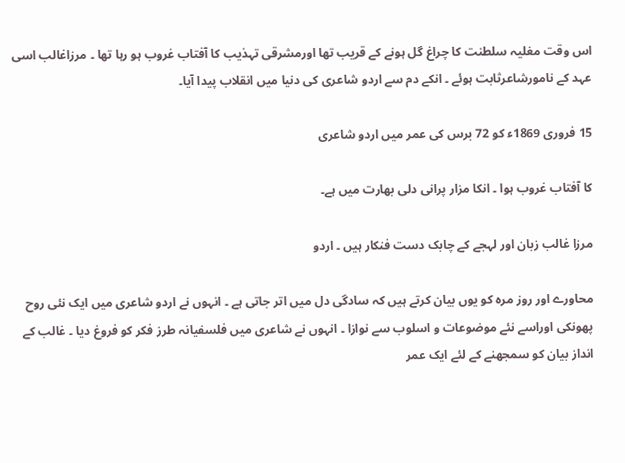اس وقت مغلیہ سلطنت کا چراغ گل ہونے کے قریب تھا اورمشرقی تہذیب کا آفتاب غروب ہو رہا تھا ۔ مرزاغالب اسی عہد کے نامورشاعرثابت ہوئے ۔ انکے دم سے اردو شاعری کی دنیا میں انقلاب پیدا آیا۔

15 فروری 1869ء کو 72 برس کی عمر میں اردو شاعری

کا آفتاب غروب ہوا ۔ انکا مزار پرانی دلی بھارت میں ہے۔

مرزا غالب زبان اور لہجے کے چابک دست فنکار ہیں ۔ اردو

محاورے اور روز مرہ کو یوں بیان کرتے ہیں کہ سادگی دل میں اتر جاتی ہے ۔ انہوں نے اردو شاعری میں ایک نئی روح پھونکی اوراسے نئے موضوعات و اسلوب سے نوازا ۔ انہوں نے شاعری میں فلسفیانہ طرز فکر کو فروغ دیا ۔ غالب کے انداز بیان کو سمجھنے کے لئے ایک عمر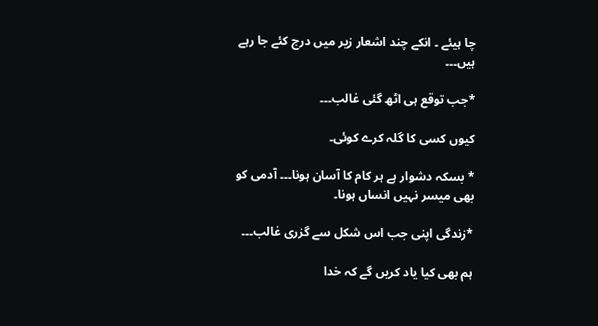چا ہیئے ۔ انکے چند اشعار زیر میں درج کئے جا رہے ہیں۔۔۔

*جب توقع ہی اٹھ گئی غالب۔۔۔

کیوں کسی کا گلہ کرے کوئی۔

* بسکہ دشوار ہے ہر کام کا آسان ہونا۔۔۔ آدمی کو بھی میسر نہیں انساں ہونا۔

*زندگی اپنی جب اس شکل سے گزری غالب۔۔۔

ہم بھی کیا یاد کریں گے کہ خدا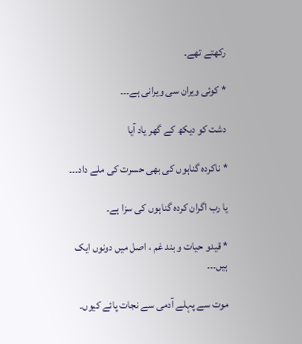رکھتے تھے۔

* کوئی ویران سی ویرانی ہے۔۔۔

دشت کو دیکھ کے گھر یاد آیا

* ناکردہ گناہوں کی بھی حسرت کی ملے داد۔۔۔

یا رب اگران کردہ گناہوں کی سزا ہے۔

* قیدو حيات و بند غم ، اصل میں دونوں ایک ہیں۔۔۔

موت سے پہلے آدمی سے نجات پائے کیوں۔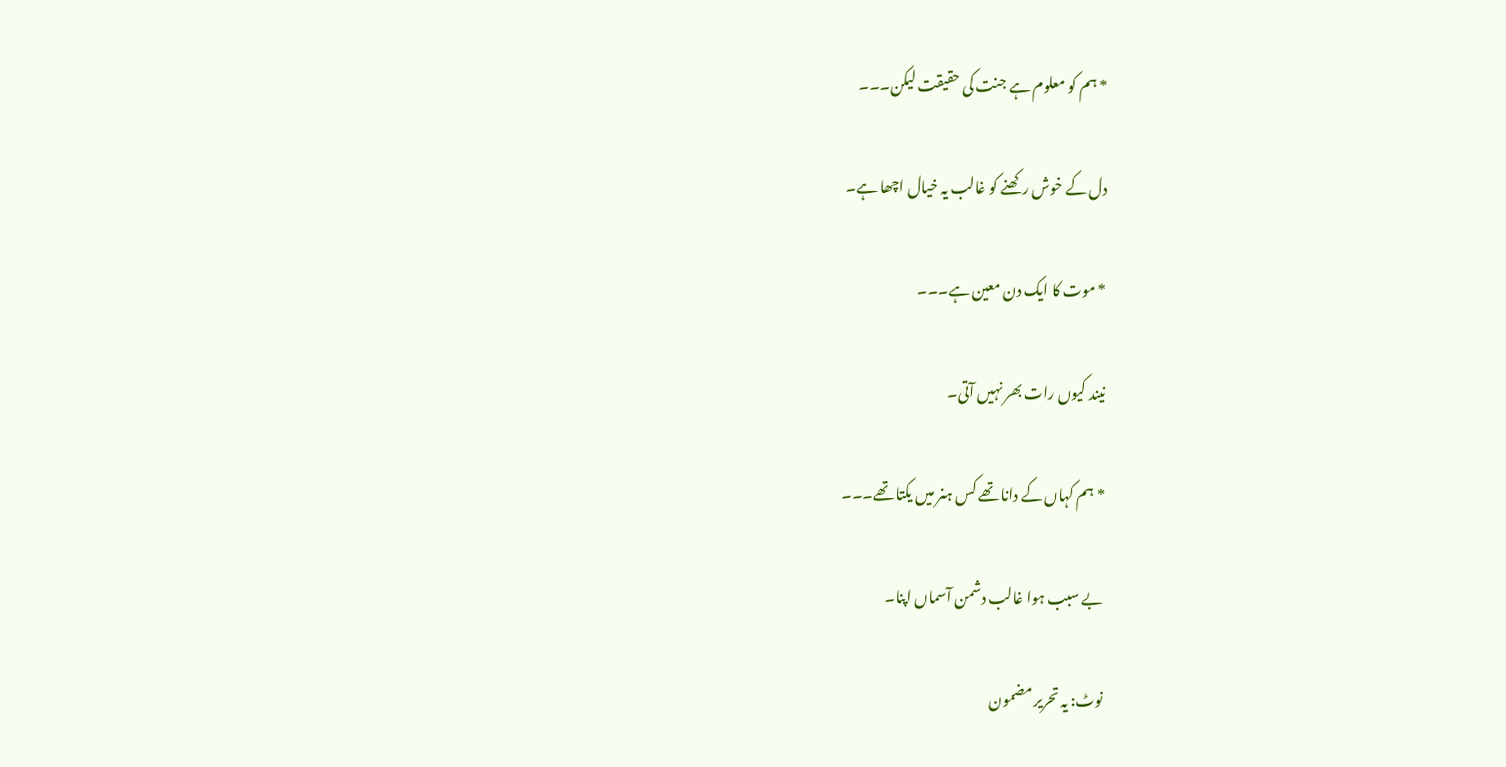* ہم کو معلوم ہے جنت کی حقیقت لیکن۔۔۔

دل کے خوش رکھنے کو غالب یہ خیال اچھا ہے۔

* موت کا ایک دن معین ہے۔۔۔

نیند کیوں رات بھر نہیں آتی۔

* ہم کہاں کے دانا تھے کس ہنر میں یکتا تھے۔۔۔

بے سبب ہوا غالب دشمن آسماں اپنا۔

نوٹ: یہ تحریر مضمون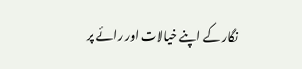نگار کے اپنے خیالات اور رائے پر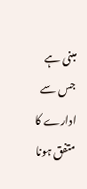مبنی ہے جس سے ادارے کا متفق ہونا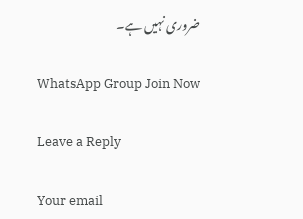ضروری نہیں ہے۔

WhatsApp Group Join Now

Leave a Reply

Your email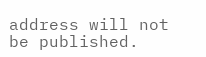address will not be published.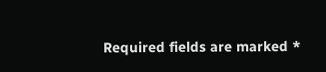Required fields are marked *